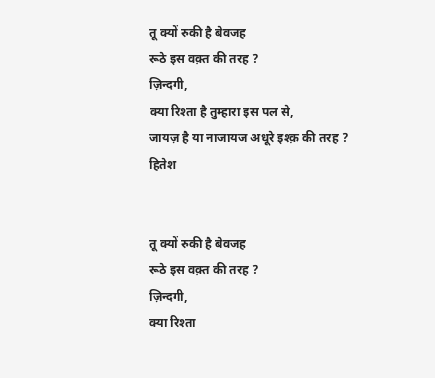तू क्यों रुकी है बेवजह
रूठे इस वक़्त की तरह ?
ज़िन्दगी,
क्या रिश्ता है तुम्हारा इस पल से,
जायज़ है या नाजायज अधूरे इश्क़ की तरह ?
हितेश


तू क्यों रुकी है बेवजह
रूठे इस वक़्त की तरह ?
ज़िन्दगी,
क्या रिश्ता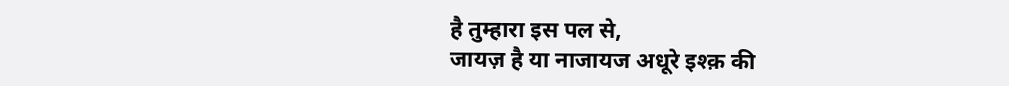है तुम्हारा इस पल से,
जायज़ है या नाजायज अधूरे इश्क़ की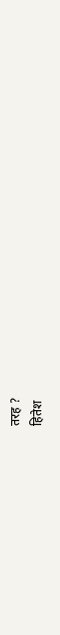तरह ?
हितेश